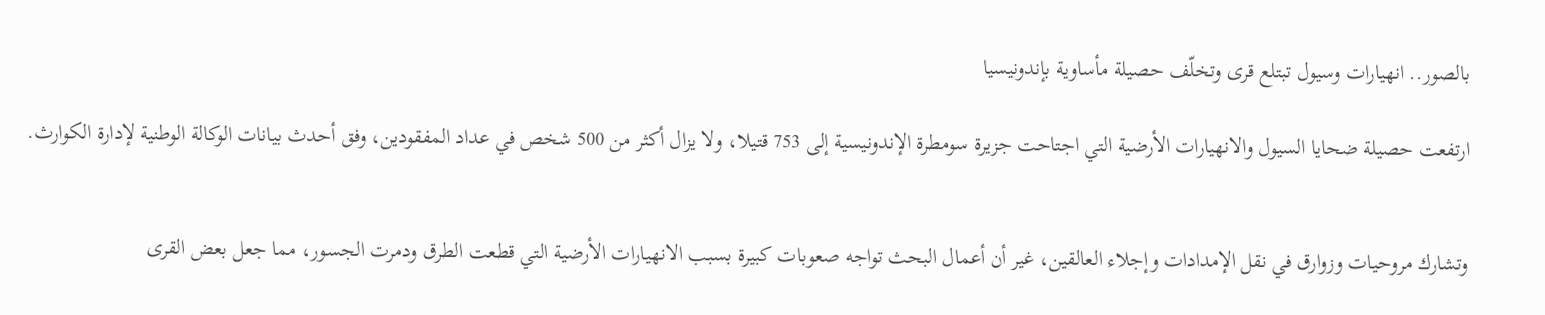بالصور.. انهيارات وسيول تبتلع قرى وتخلّف حصيلة مأساوية بإندونيسيا

ارتفعت حصيلة ضحايا السيول والانهيارات الأرضية التي اجتاحت جزيرة سومطرة الإندونيسية إلى 753 قتيلا، ولا يزال أكثر من 500 شخص في عداد المفقودين، وفق أحدث بيانات الوكالة الوطنية لإدارة الكوارث.


وتشارك مروحيات وزوارق في نقل الإمدادات وإجلاء العالقين، غير أن أعمال البحث تواجه صعوبات كبيرة بسبب الانهيارات الأرضية التي قطعت الطرق ودمرت الجسور، مما جعل بعض القرى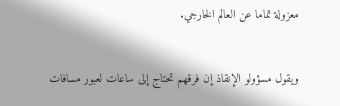معزولة تماما عن العالم الخارجي.


ويقول مسؤولو الإنقاذ إن فرقهم تحتاج إلى ساعات لعبور مسافات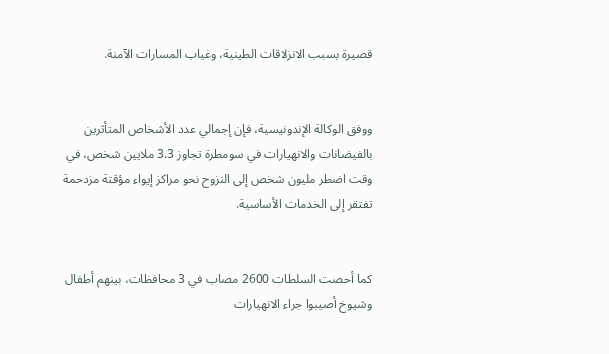قصيرة بسبب الانزلاقات الطينية، وغياب المسارات الآمنة.


ووفق الوكالة الإندونيسية، فإن إجمالي عدد الأشخاص المتأثرين بالفيضانات والانهيارات في سومطرة تجاوز 3.3 ملايين شخص، في وقت اضطر مليون شخص إلى النزوح نحو مراكز إيواء مؤقتة مزدحمة تفتقر إلى الخدمات الأساسية.


كما أحصت السلطات 2600 مصاب في 3 محافظات، بينهم أطفال وشيوخ أصيبوا جراء الانهيارات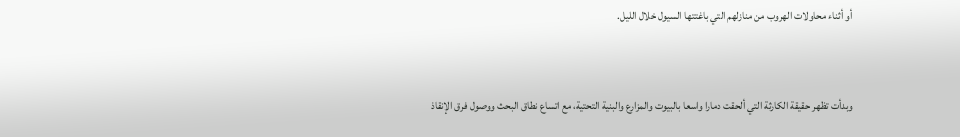أو أثناء محاولات الهروب من منازلهم التي باغتتها السيول خلال الليل.


وبدأت تظهر حقيقة الكارثة التي ألحقت دمارا واسعا بالبيوت والمزارع والبنية التحتية، مع اتساع نطاق البحث ووصول فرق الإنقاذ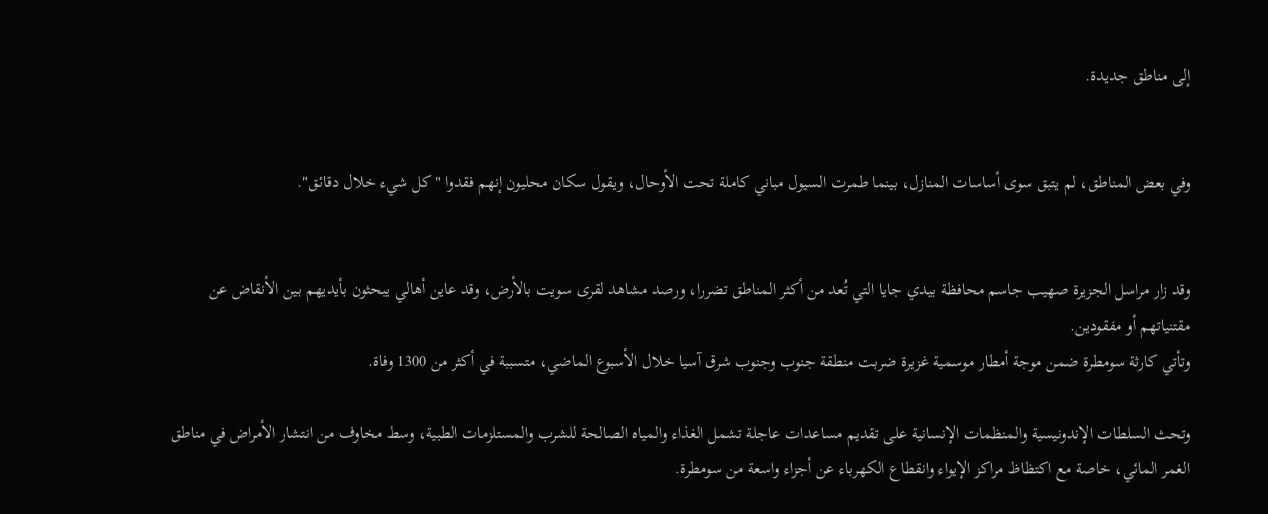إلى مناطق جديدة.


وفي بعض المناطق، لم يتبق سوى أساسات المنازل، بينما طمرت السيول مباني كاملة تحت الأوحال، ويقول سكان محليون إنهم فقدوا "كل شيء خلال دقائق".


وقد زار مراسل الجزيرة صهيب جاسم محافظة بيدي جايا التي تُعد من أكثر المناطق تضررا، ورصد مشاهد لقرى سويت بالأرض، وقد عاين أهالي يبحثون بأيديهم بين الأنقاض عن مقتنياتهم أو مفقودين.
وتأتي كارثة سومطرة ضمن موجة أمطار موسمية غزيرة ضربت منطقة جنوب وجنوب شرق آسيا خلال الأسبوع الماضي، متسببة في أكثر من 1300 وفاة.

وتحث السلطات الإندونيسية والمنظمات الإنسانية على تقديم مساعدات عاجلة تشمل الغذاء والمياه الصالحة للشرب والمستلزمات الطبية، وسط مخاوف من انتشار الأمراض في مناطق الغمر المائي، خاصة مع اكتظاظ مراكز الإيواء وانقطاع الكهرباء عن أجزاء واسعة من سومطرة.